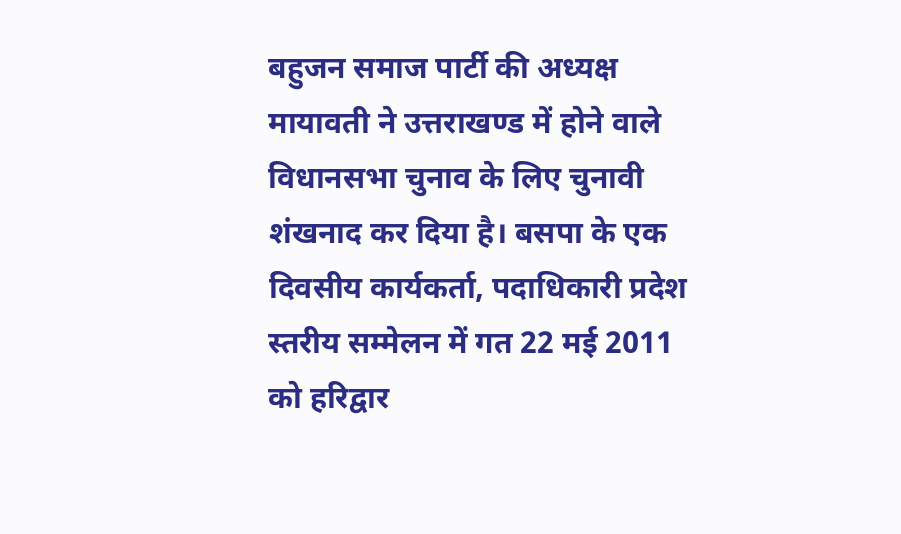बहुजन समाज पार्टी की अध्यक्ष मायावती ने उत्तराखण्ड में होने वाले विधानसभा चुनाव के लिए चुनावी शंखनाद कर दिया है। बसपा के एक दिवसीय कार्यकर्ता, पदाधिकारी प्रदेश स्तरीय सम्मेलन में गत 22 मई 2011 को हरिद्वार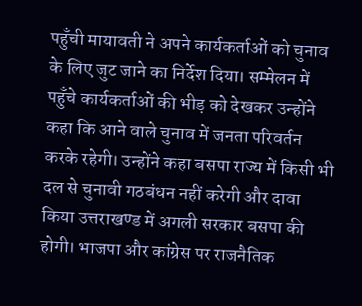पहुँची मायावती ने अपने कार्यकर्ताओं को चुनाव के लिए जुट जाने का निर्देश दिया। सम्मेलन में पहुँचे कार्यकर्ताओं की भीड़ को देखकर उन्होंने कहा कि आने वाले चुनाव में जनता परिवर्तन करके रहेगी। उन्होंने कहा बसपा राज्य में किसी भी दल से चुनावी गठबंधन नहीं करेगी और दावा किया उत्तराखण्ड में अगली सरकार बसपा की होगी। भाजपा और कांग्रेस पर राजनैतिक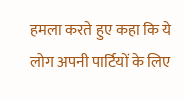हमला करते हुए कहा कि ये लोग अपनी पार्टियों के लिए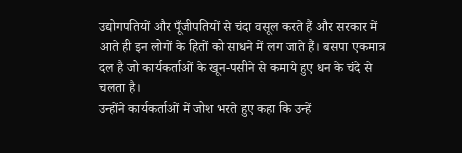उद्योगपतियों और पूँजीपतियों से चंदा वसूल करते हैं और सरकार में आते ही इन लोगों के हितों को साधने में लग जाते हैं। बसपा एकमात्र दल है जो कार्यकर्ताओं के खून-पसीने से कमाये हुए धन के चंदे से चलता है।
उन्होंने कार्यकर्ताओं में जोश भरते हुए कहा कि उन्हें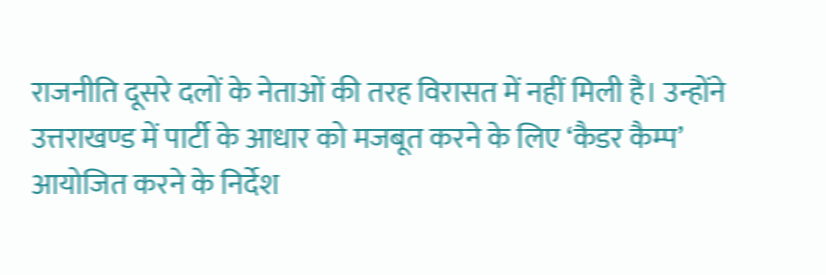राजनीति दूसरे दलों के नेताओं की तरह विरासत में नहीं मिली है। उन्होंने उत्तराखण्ड में पार्टी के आधार को मजबूत करने के लिए ‘कैडर कैम्प’ आयोजित करने के निर्देश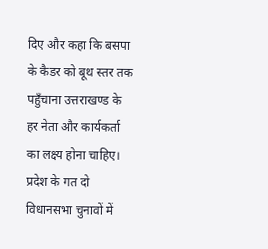दिए और कहा कि बसपा के कैडर को बूथ स्तर तक पहुँचाना उत्तराखण्ड के हर नेता और कार्यकर्ता का लक्ष्य होना चाहिए।
प्रदेश के गत दो विधानसभा चुनावों में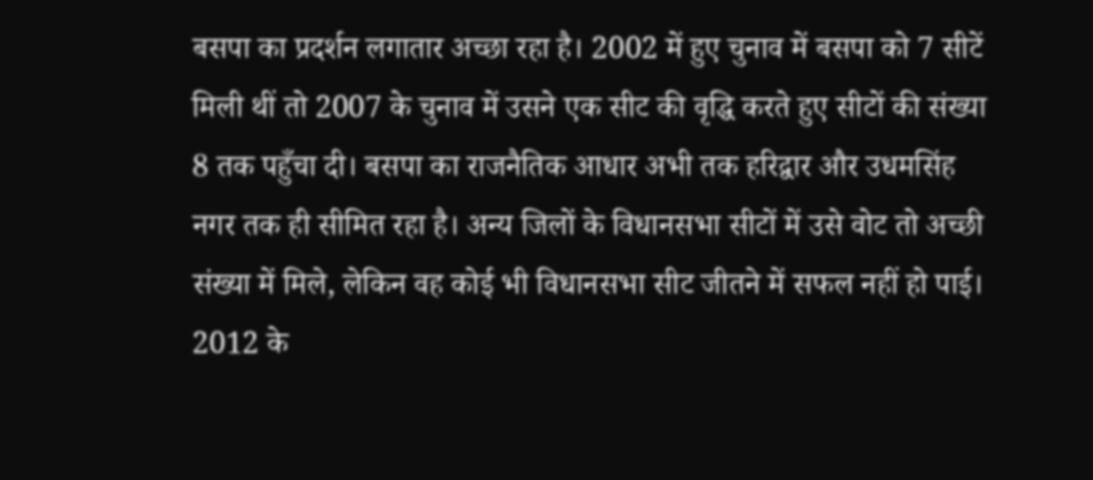बसपा का प्रदर्शन लगातार अच्छा रहा है। 2002 में हुए चुनाव में बसपा को 7 सीटें मिली थीं तो 2007 के चुनाव में उसने एक सीट की वृद्धि करते हुए सीटों की संख्या 8 तक पहुँचा दी। बसपा का राजनैतिक आधार अभी तक हरिद्वार और उधमसिंह नगर तक ही सीमित रहा है। अन्य जिलों के विधानसभा सीटों में उसे वोट तो अच्छी संख्या में मिले, लेकिन वह कोई भी विधानसभा सीट जीतने में सफल नहीं हो पाई। 2012 के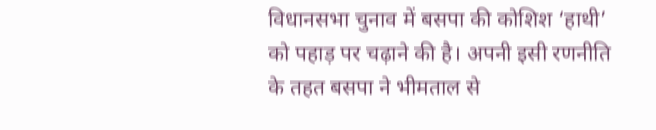विधानसभा चुनाव में बसपा की कोशिश ‘हाथी’ को पहाड़ पर चढ़ाने की है। अपनी इसी रणनीति के तहत बसपा ने भीमताल से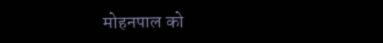मोहनपाल को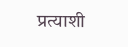प्रत्याशी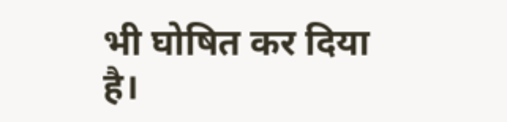भी घोषित कर दिया है।